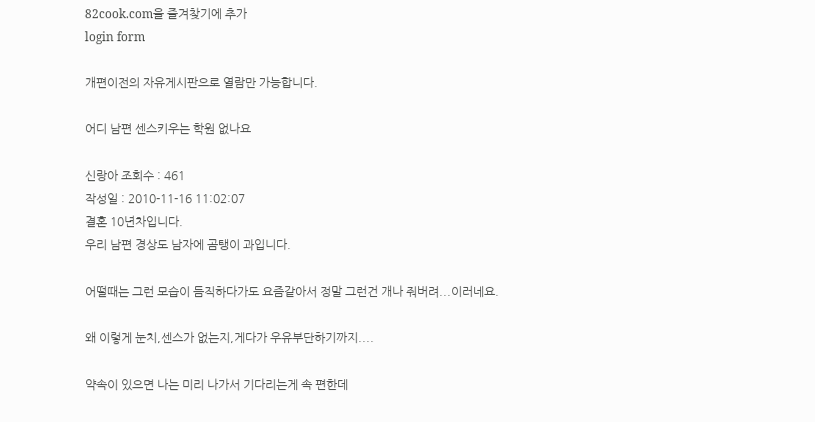82cook.com을 즐겨찾기에 추가
login form

개편이전의 자유게시판으로 열람만 가능합니다.

어디 남편 센스키우는 학원 없나요

신랑아 조회수 : 461
작성일 : 2010-11-16 11:02:07
결혼 10년차입니다.
우리 남편 경상도 남자에 곰탱이 과입니다.

어떨때는 그런 모습이 듬직하다가도 요즘같아서 정말 그런건 개나 줘버려...이러네요.

왜 이렇게 눈치,센스가 없는지,게다가 우유부단하기까지....

약속이 있으면 나는 미리 나가서 기다리는게 속 편한데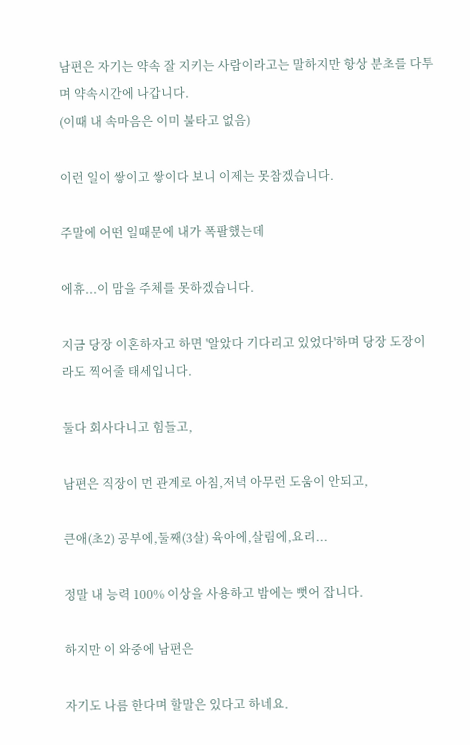남편은 자기는 약속 잘 지키는 사람이라고는 말하지만 항상 분초를 다투며 약속시간에 나갑니다.
(이때 내 속마음은 이미 불타고 없음)

이런 일이 쌓이고 쌓이다 보니 이제는 못참겠습니다.

주말에 어떤 일때문에 내가 폭팔했는데

에휴...이 맘을 주체를 못하겠습니다.

지금 당장 이혼하자고 하면 '알았다 기다리고 있었다'하며 당장 도장이라도 찍어줄 태세입니다.

둘다 회사다니고 힘들고,

남편은 직장이 먼 관계로 아침,저녁 아무런 도움이 안되고,

큰애(초2) 공부에,둘째(3살) 육아에,살림에,요리...

정말 내 능력 100% 이상을 사용하고 밤에는 뻣어 잡니다.

하지만 이 와중에 남편은

자기도 나름 한다며 할말은 있다고 하네요.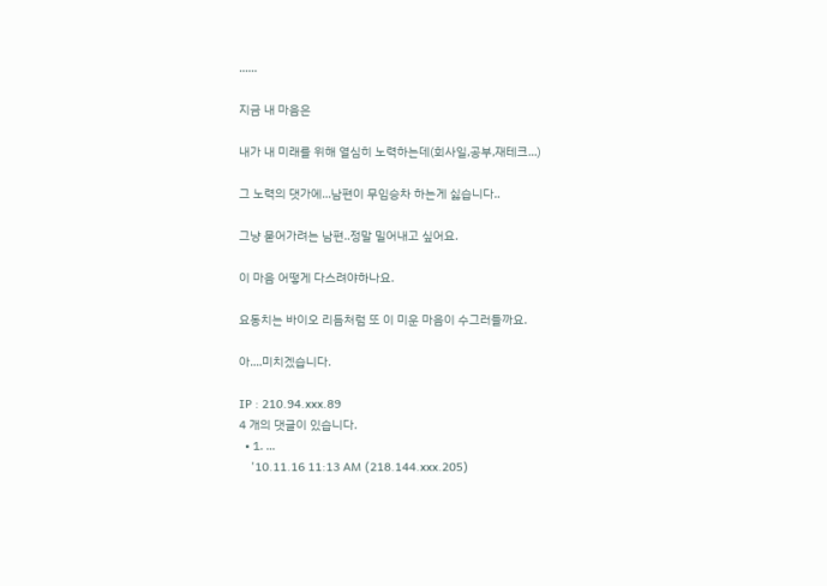......

지금 내 마음은

내가 내 미래를 위해 열심히 노력하는데(회사일,공부,재테크...)

그 노력의 댓가에...남편이 무임승차 하는게 싫습니다..

그냥 묻어가려는 남편..정말 밀어내고 싶어요.

이 마음 어떻게 다스려야하나요.

요동치는 바이오 리듬처럼 또 이 미운 마음이 수그러들까요.

아....미치겠습니다.

IP : 210.94.xxx.89
4 개의 댓글이 있습니다.
  • 1. ...
    '10.11.16 11:13 AM (218.144.xxx.205)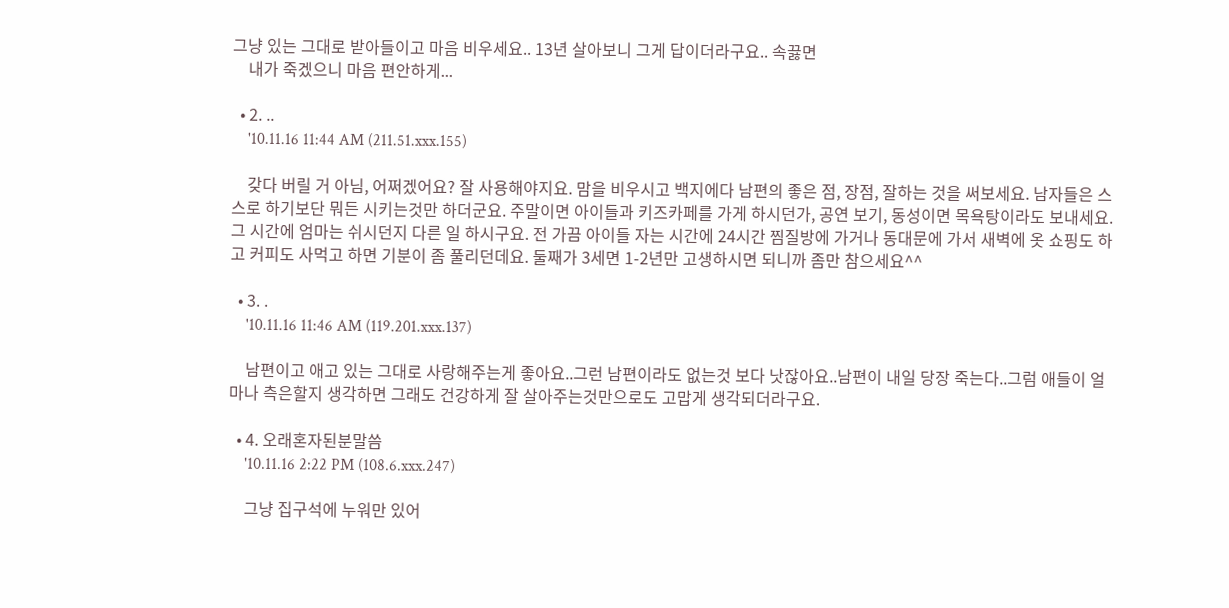그냥 있는 그대로 받아들이고 마음 비우세요.. 13년 살아보니 그게 답이더라구요.. 속끓면
    내가 죽겠으니 마음 편안하게...

  • 2. ..
    '10.11.16 11:44 AM (211.51.xxx.155)

    갖다 버릴 거 아님, 어쩌겠어요? 잘 사용해야지요. 맘을 비우시고 백지에다 남편의 좋은 점, 장점, 잘하는 것을 써보세요. 남자들은 스스로 하기보단 뭐든 시키는것만 하더군요. 주말이면 아이들과 키즈카페를 가게 하시던가, 공연 보기, 동성이면 목욕탕이라도 보내세요. 그 시간에 엄마는 쉬시던지 다른 일 하시구요. 전 가끔 아이들 자는 시간에 24시간 찜질방에 가거나 동대문에 가서 새벽에 옷 쇼핑도 하고 커피도 사먹고 하면 기분이 좀 풀리던데요. 둘째가 3세면 1-2년만 고생하시면 되니까 좀만 참으세요^^

  • 3. .
    '10.11.16 11:46 AM (119.201.xxx.137)

    남편이고 애고 있는 그대로 사랑해주는게 좋아요..그런 남편이라도 없는것 보다 낫잖아요..남편이 내일 당장 죽는다..그럼 애들이 얼마나 측은할지 생각하면 그래도 건강하게 잘 살아주는것만으로도 고맙게 생각되더라구요.

  • 4. 오래혼자된분말씀
    '10.11.16 2:22 PM (108.6.xxx.247)

    그냥 집구석에 누워만 있어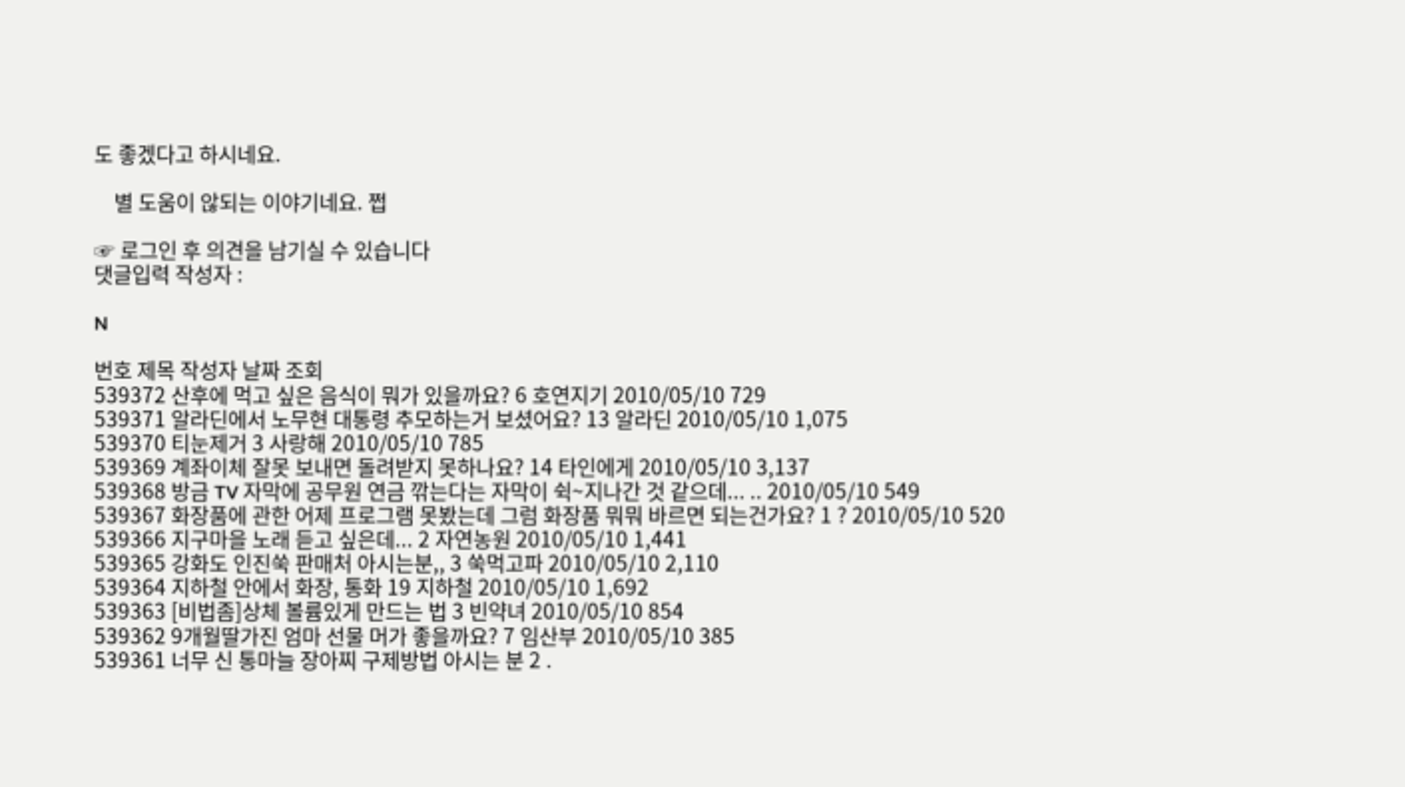도 좋겠다고 하시네요.

    별 도움이 않되는 이야기네요. 쩝

☞ 로그인 후 의견을 남기실 수 있습니다
댓글입력 작성자 :

N

번호 제목 작성자 날짜 조회
539372 산후에 먹고 싶은 음식이 뭐가 있을까요? 6 호연지기 2010/05/10 729
539371 알라딘에서 노무현 대통령 추모하는거 보셨어요? 13 알라딘 2010/05/10 1,075
539370 티눈제거 3 사랑해 2010/05/10 785
539369 계좌이체 잘못 보내면 돌려받지 못하나요? 14 타인에게 2010/05/10 3,137
539368 방금 TV 자막에 공무원 연금 깎는다는 자막이 쉭~지나간 것 같으데... .. 2010/05/10 549
539367 화장품에 관한 어제 프로그램 못봤는데 그럼 화장품 뭐뭐 바르면 되는건가요? 1 ? 2010/05/10 520
539366 지구마을 노래 듣고 싶은데... 2 자연농원 2010/05/10 1,441
539365 강화도 인진쑥 판매처 아시는분,, 3 쑥먹고파 2010/05/10 2,110
539364 지하철 안에서 화장, 통화 19 지하철 2010/05/10 1,692
539363 [비법좀]상체 볼륨있게 만드는 법 3 빈약녀 2010/05/10 854
539362 9개월딸가진 엄마 선물 머가 좋을까요? 7 임산부 2010/05/10 385
539361 너무 신 통마늘 장아찌 구제방법 아시는 분 2 .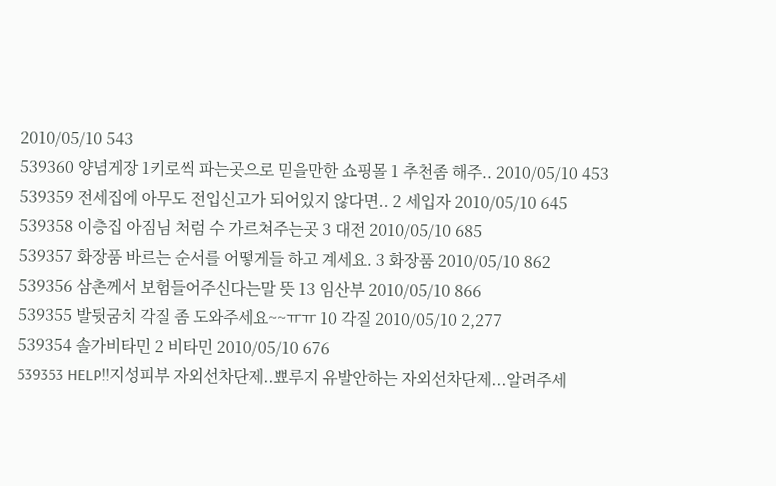2010/05/10 543
539360 양념게장 1키로씩 파는곳으로 믿을만한 쇼핑몰 1 추천좀 해주.. 2010/05/10 453
539359 전세집에 아무도 전입신고가 되어있지 않다면.. 2 세입자 2010/05/10 645
539358 이층집 아짐님 처럼 수 가르쳐주는곳 3 대전 2010/05/10 685
539357 화장품 바르는 순서를 어떻게들 하고 계세요. 3 화장품 2010/05/10 862
539356 삼촌께서 보험들어주신다는말 뜻 13 임산부 2010/05/10 866
539355 발뒷굼치 각질 좀 도와주세요~~ㅠㅠ 10 각질 2010/05/10 2,277
539354 솔가비타민 2 비타민 2010/05/10 676
539353 HELP!!지성피부 자외선차단제..뾰루지 유발안하는 자외선차단제...알려주세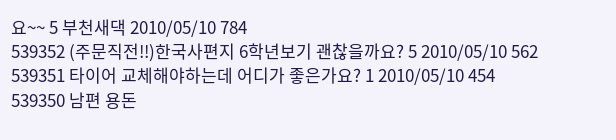요~~ 5 부천새댁 2010/05/10 784
539352 (주문직전!!)한국사편지 6학년보기 괜찮을까요? 5 2010/05/10 562
539351 타이어 교체해야하는데 어디가 좋은가요? 1 2010/05/10 454
539350 남편 용돈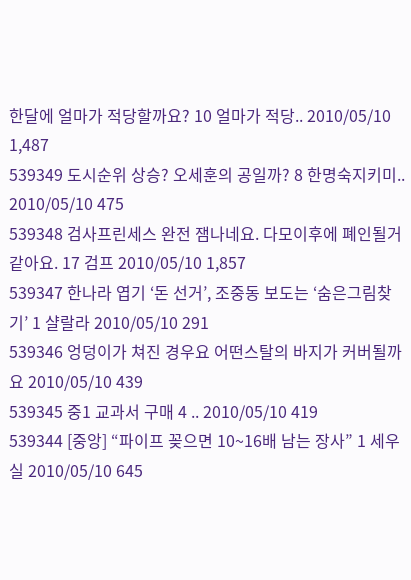한달에 얼마가 적당할까요? 10 얼마가 적당.. 2010/05/10 1,487
539349 도시순위 상승? 오세훈의 공일까? 8 한명숙지키미.. 2010/05/10 475
539348 검사프린세스 완전 잼나네요. 다모이후에 폐인될거 같아요. 17 검프 2010/05/10 1,857
539347 한나라 엽기 ‘돈 선거’, 조중동 보도는 ‘숨은그림찾기’ 1 샬랄라 2010/05/10 291
539346 엉덩이가 쳐진 경우요 어떤스탈의 바지가 커버될까요 2010/05/10 439
539345 중1 교과서 구매 4 .. 2010/05/10 419
539344 [중앙] “파이프 꽂으면 10~16배 남는 장사” 1 세우실 2010/05/10 645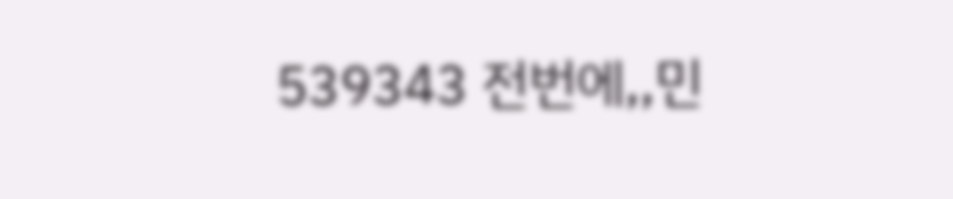539343 전번에,,민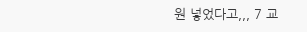원 넣었다고,,, 7 교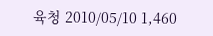육청 2010/05/10 1,460